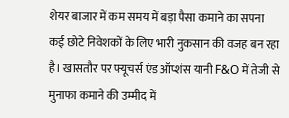शेयर बाजार में कम समय में बड़ा पैसा कमाने का सपना कई छोटे निवेशकों के लिए भारी नुकसान की वजह बन रहा है। खासतौर पर फ्यूचर्स एंड ऑप्शंस यानी F&O में तेजी से मुनाफा कमाने की उम्मीद में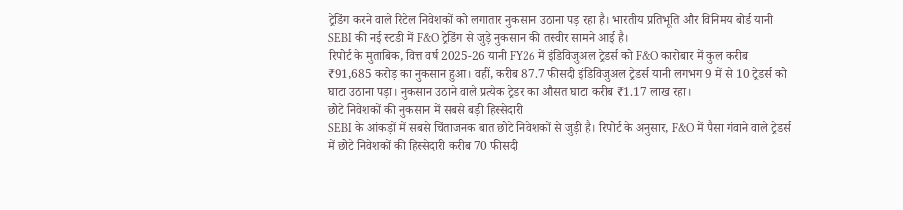ट्रेडिंग करने वाले रिटेल निवेशकों को लगातार नुकसान उठाना पड़ रहा है। भारतीय प्रतिभूति और विनिमय बोर्ड यानी SEBI की नई स्टडी में F&O ट्रेडिंग से जुड़े नुकसान की तस्वीर सामने आई है।
रिपोर्ट के मुताबिक, वित्त वर्ष 2025-26 यानी FY26 में इंडिविजुअल ट्रेडर्स को F&O कारोबार में कुल करीब ₹91,685 करोड़ का नुकसान हुआ। वहीं, करीब 87.7 फीसदी इंडिविजुअल ट्रेडर्स यानी लगभग 9 में से 10 ट्रेडर्स को घाटा उठाना पड़ा। नुकसान उठाने वाले प्रत्येक ट्रेडर का औसत घाटा करीब ₹1.17 लाख रहा।
छोटे निवेशकों की नुकसान में सबसे बड़ी हिस्सेदारी
SEBI के आंकड़ों में सबसे चिंताजनक बात छोटे निवेशकों से जुड़ी है। रिपोर्ट के अनुसार, F&O में पैसा गंवाने वाले ट्रेडर्स में छोटे निवेशकों की हिस्सेदारी करीब 70 फीसदी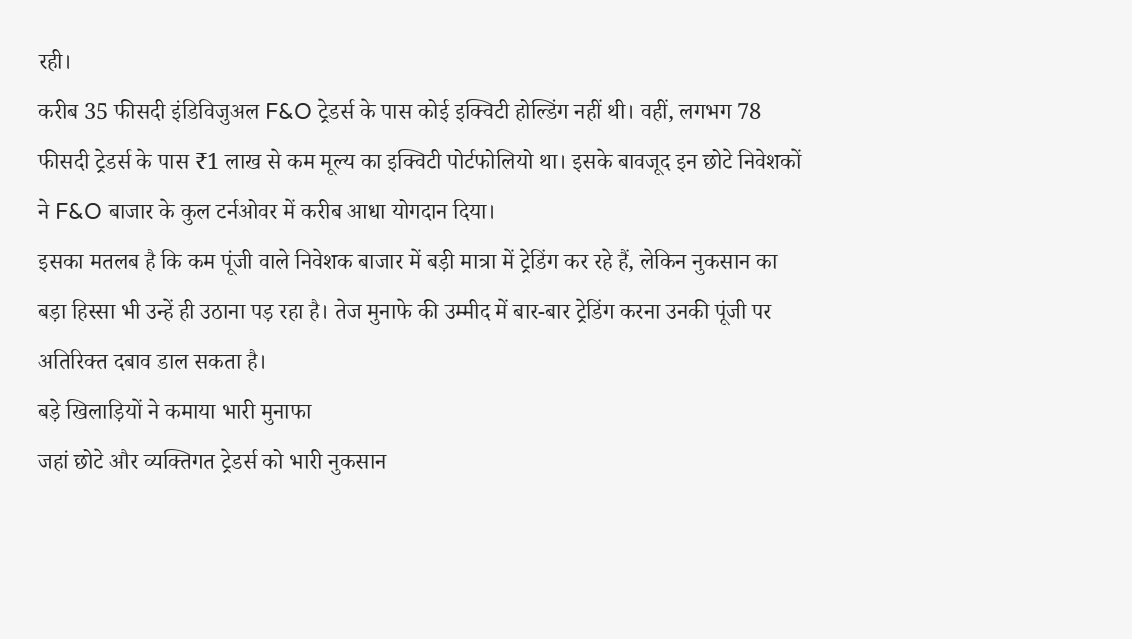रही।
करीब 35 फीसदी इंडिविजुअल F&O ट्रेडर्स के पास कोई इक्विटी होल्डिंग नहीं थी। वहीं, लगभग 78 फीसदी ट्रेडर्स के पास ₹1 लाख से कम मूल्य का इक्विटी पोर्टफोलियो था। इसके बावजूद इन छोटे निवेशकों ने F&O बाजार के कुल टर्नओवर में करीब आधा योगदान दिया।
इसका मतलब है कि कम पूंजी वाले निवेशक बाजार में बड़ी मात्रा में ट्रेडिंग कर रहे हैं, लेकिन नुकसान का बड़ा हिस्सा भी उन्हें ही उठाना पड़ रहा है। तेज मुनाफे की उम्मीद में बार-बार ट्रेडिंग करना उनकी पूंजी पर अतिरिक्त दबाव डाल सकता है।
बड़े खिलाड़ियों ने कमाया भारी मुनाफा
जहां छोटे और व्यक्तिगत ट्रेडर्स को भारी नुकसान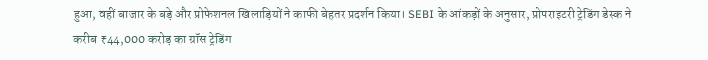हुआ, वहीं बाजार के बड़े और प्रोफेशनल खिलाड़ियों ने काफी बेहतर प्रदर्शन किया। SEBI के आंकड़ों के अनुसार, प्रोपराइटरी ट्रेडिंग डेस्क ने करीब ₹44,000 करोड़ का ग्रॉस ट्रेडिंग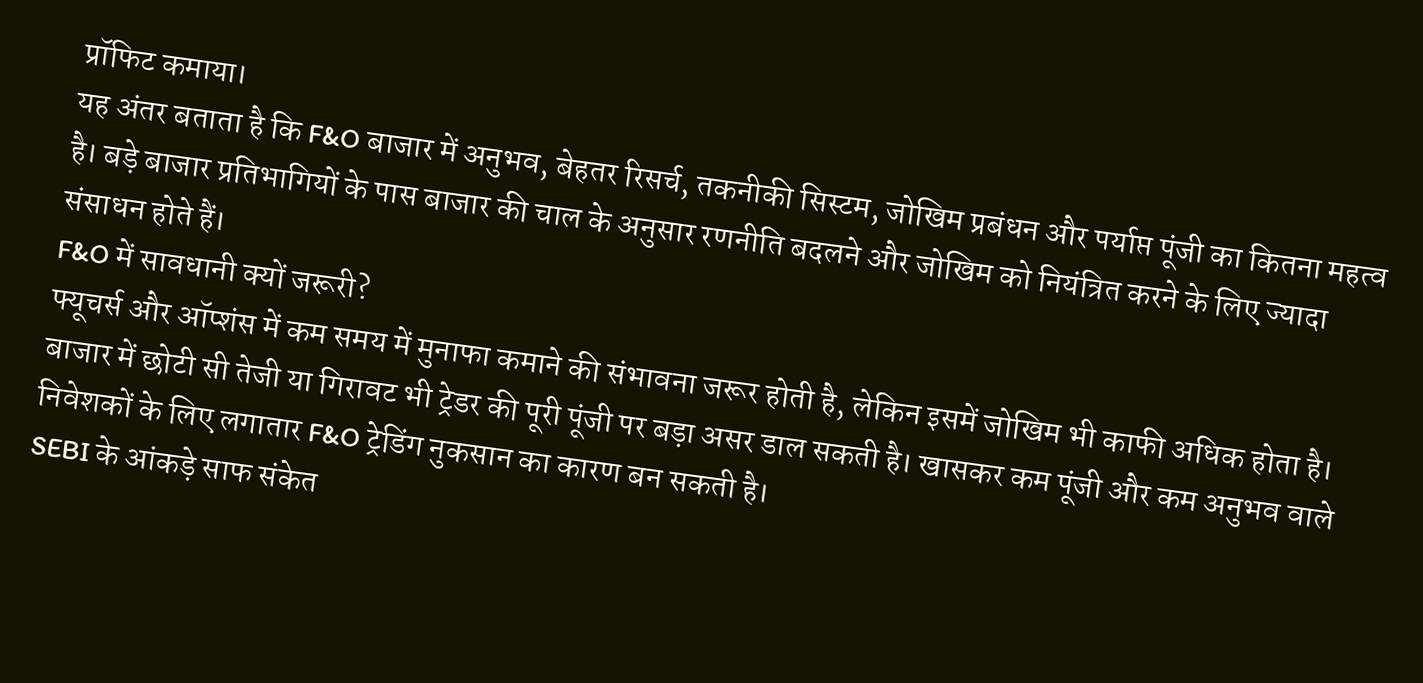प्रॉफिट कमाया।
यह अंतर बताता है कि F&O बाजार में अनुभव, बेहतर रिसर्च, तकनीकी सिस्टम, जोखिम प्रबंधन और पर्याप्त पूंजी का कितना महत्व है। बड़े बाजार प्रतिभागियों के पास बाजार की चाल के अनुसार रणनीति बदलने और जोखिम को नियंत्रित करने के लिए ज्यादा संसाधन होते हैं।
F&O में सावधानी क्यों जरूरी?
फ्यूचर्स और ऑप्शंस में कम समय में मुनाफा कमाने की संभावना जरूर होती है, लेकिन इसमें जोखिम भी काफी अधिक होता है। बाजार में छोटी सी तेजी या गिरावट भी ट्रेडर की पूरी पूंजी पर बड़ा असर डाल सकती है। खासकर कम पूंजी और कम अनुभव वाले निवेशकों के लिए लगातार F&O ट्रेडिंग नुकसान का कारण बन सकती है।
SEBI के आंकड़े साफ संकेत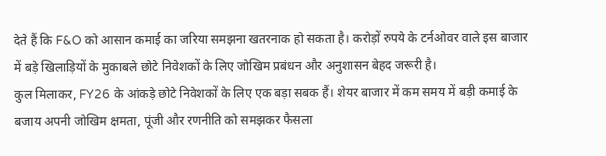देते हैं कि F&O को आसान कमाई का जरिया समझना खतरनाक हो सकता है। करोड़ों रुपये के टर्नओवर वाले इस बाजार में बड़े खिलाड़ियों के मुकाबले छोटे निवेशकों के लिए जोखिम प्रबंधन और अनुशासन बेहद जरूरी है।
कुल मिलाकर, FY26 के आंकड़े छोटे निवेशकों के लिए एक बड़ा सबक हैं। शेयर बाजार में कम समय में बड़ी कमाई के बजाय अपनी जोखिम क्षमता, पूंजी और रणनीति को समझकर फैसला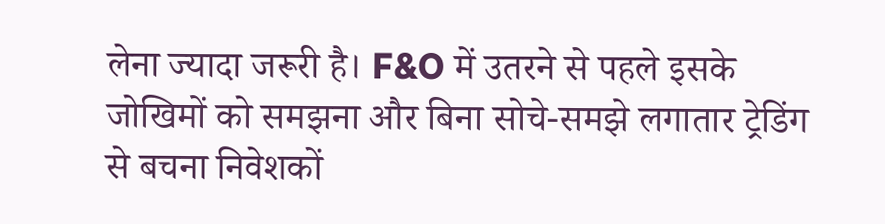लेना ज्यादा जरूरी है। F&O में उतरने से पहले इसके जोखिमों को समझना और बिना सोचे-समझे लगातार ट्रेडिंग से बचना निवेशकों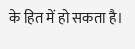के हित में हो सकता है।